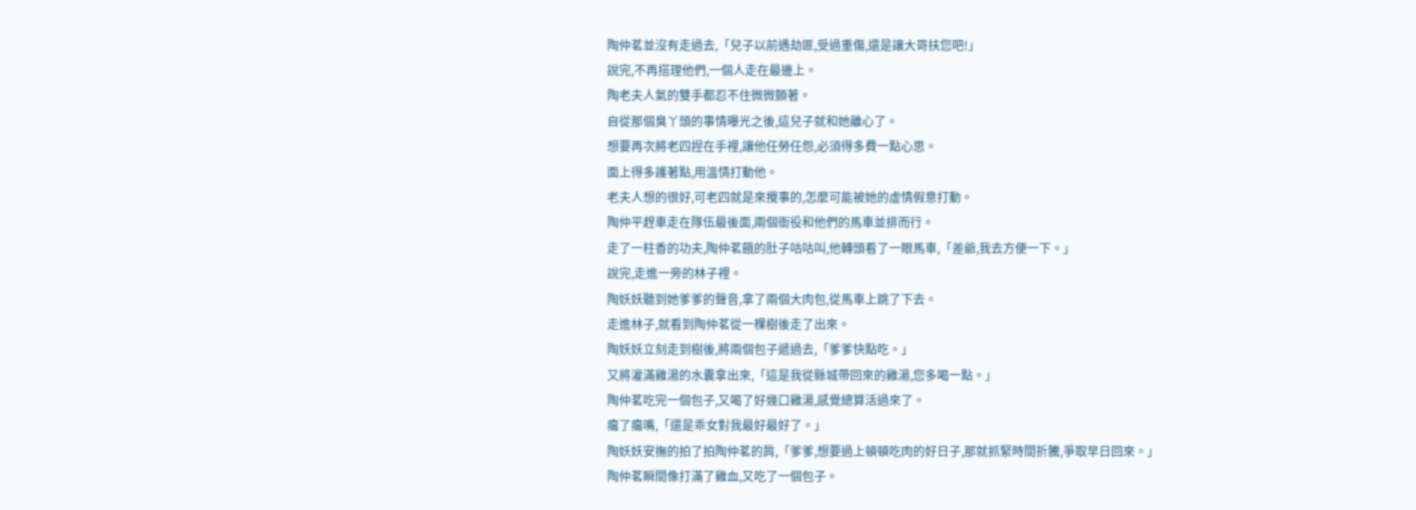陶仲茗並沒有走過去,「兒子以前遇劫匪,受過重傷,還是讓大哥扶您吧!」
說完,不再搭理他們,一個人走在最邊上。
陶老夫人氣的雙手都忍不住微微顫著。
自從那個臭丫頭的事情曝光之後,這兒子就和她離心了。
想要再次將老四捏在手裡,讓他任勞任怨,必須得多費一點心思。
面上得多護著點,用溫情打動他。
老夫人想的很好,可老四就是來攪事的,怎麼可能被她的虛情假意打動。
陶仲平趕車走在隊伍最後面,兩個衙役和他們的馬車並排而行。
走了一柱香的功夫,陶仲茗餓的肚子咕咕叫,他轉頭看了一眼馬車,「差爺,我去方便一下。」
說完,走進一旁的林子裡。
陶妖妖聽到她爹爹的聲音,拿了兩個大肉包,從馬車上跳了下去。
走進林子,就看到陶仲茗從一棵樹後走了出來。
陶妖妖立刻走到樹後,將兩個包子遞過去,「爹爹快點吃。」
又將灌滿雞湯的水囊拿出來,「這是我從縣城帶回來的雞湯,您多喝一點。」
陶仲茗吃完一個包子,又喝了好幾口雞湯,感覺總算活過來了。
癟了癟嘴,「還是乖女對我最好最好了。」
陶妖妖安撫的拍了拍陶仲茗的肩,「爹爹,想要過上頓頓吃肉的好日子,那就抓緊時間折騰,爭取早日回來。」
陶仲茗瞬間像打滿了雞血,又吃了一個包子。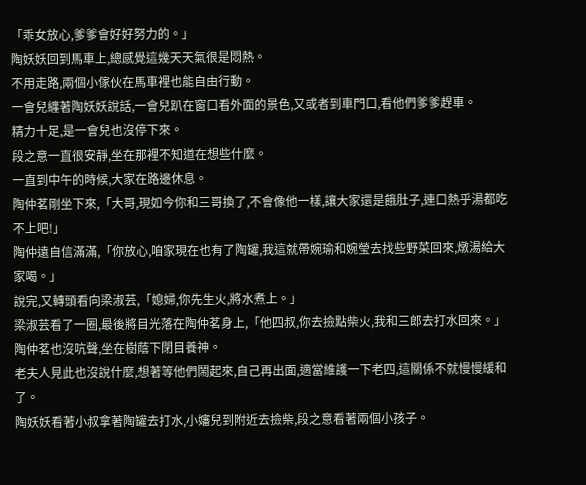「乖女放心,爹爹會好好努力的。」
陶妖妖回到馬車上,總感覺這幾天天氣很是悶熱。
不用走路,兩個小傢伙在馬車裡也能自由行動。
一會兒纏著陶妖妖說話,一會兒趴在窗口看外面的景色,又或者到車門口,看他們爹爹趕車。
精力十足,是一會兒也沒停下來。
段之意一直很安靜,坐在那裡不知道在想些什麼。
一直到中午的時候,大家在路邊休息。
陶仲茗剛坐下來,「大哥,現如今你和三哥換了,不會像他一樣,讓大家還是餓肚子,連口熱乎湯都吃不上吧!」
陶仲遠自信滿滿,「你放心,咱家現在也有了陶罐,我這就帶婉瑜和婉瑩去找些野菜回來,燉湯給大家喝。」
說完,又轉頭看向梁淑芸,「媳婦,你先生火,將水煮上。」
梁淑芸看了一圈,最後將目光落在陶仲茗身上,「他四叔,你去撿點柴火,我和三郎去打水回來。」
陶仲茗也沒吭聲,坐在樹蔭下閉目養神。
老夫人見此也沒說什麼,想著等他們鬧起來,自己再出面,適當維護一下老四,這關係不就慢慢緩和了。
陶妖妖看著小叔拿著陶罐去打水,小嬸兒到附近去撿柴,段之意看著兩個小孩子。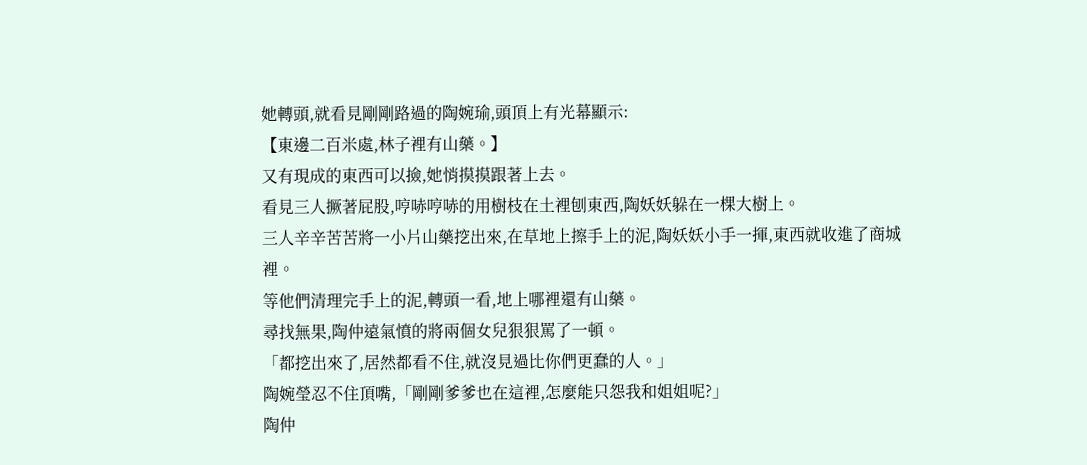她轉頭,就看見剛剛路過的陶婉瑜,頭頂上有光幕顯示:
【東邊二百米處,林子裡有山藥。】
又有現成的東西可以撿,她悄摸摸跟著上去。
看見三人撅著屁股,哼哧哼哧的用樹枝在土裡刨東西,陶妖妖躲在一棵大樹上。
三人辛辛苦苦將一小片山藥挖出來,在草地上擦手上的泥,陶妖妖小手一揮,東西就收進了商城裡。
等他們清理完手上的泥,轉頭一看,地上哪裡還有山藥。
尋找無果,陶仲遠氣憤的將兩個女兒狠狠罵了一頓。
「都挖出來了,居然都看不住,就沒見過比你們更蠢的人。」
陶婉瑩忍不住頂嘴,「剛剛爹爹也在這裡,怎麼能只怨我和姐姐呢?」
陶仲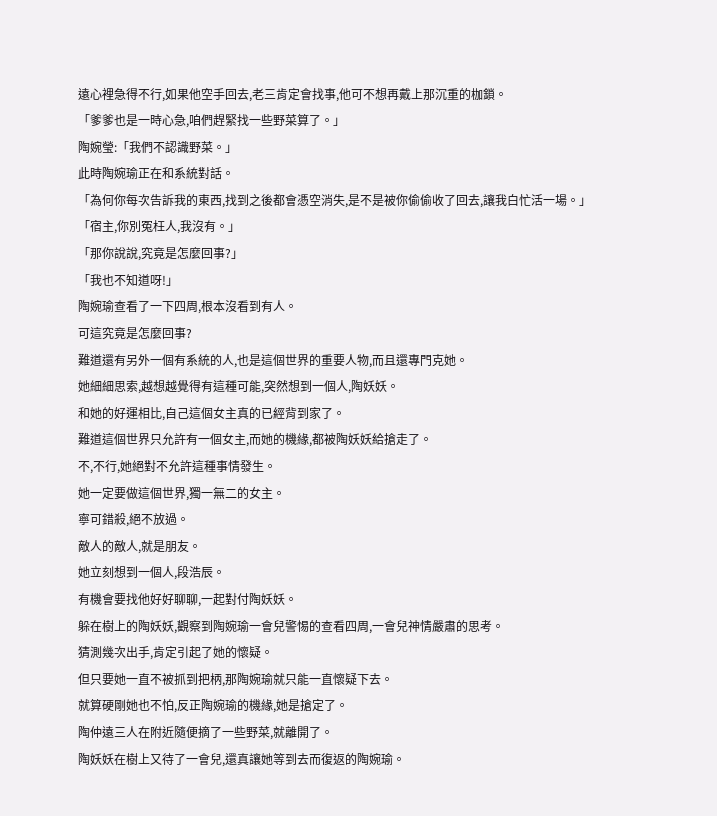遠心裡急得不行,如果他空手回去,老三肯定會找事,他可不想再戴上那沉重的枷鎖。
「爹爹也是一時心急,咱們趕緊找一些野菜算了。」
陶婉瑩:「我們不認識野菜。」
此時陶婉瑜正在和系統對話。
「為何你每次告訴我的東西,找到之後都會憑空消失,是不是被你偷偷收了回去,讓我白忙活一場。」
「宿主,你別冤枉人,我沒有。」
「那你說說,究竟是怎麼回事?」
「我也不知道呀!」
陶婉瑜查看了一下四周,根本沒看到有人。
可這究竟是怎麼回事?
難道還有另外一個有系統的人,也是這個世界的重要人物,而且還專門克她。
她細細思索,越想越覺得有這種可能,突然想到一個人,陶妖妖。
和她的好運相比,自己這個女主真的已經背到家了。
難道這個世界只允許有一個女主,而她的機緣,都被陶妖妖給搶走了。
不,不行,她絕對不允許這種事情發生。
她一定要做這個世界,獨一無二的女主。
寧可錯殺,絕不放過。
敵人的敵人,就是朋友。
她立刻想到一個人,段浩辰。
有機會要找他好好聊聊,一起對付陶妖妖。
躲在樹上的陶妖妖,觀察到陶婉瑜一會兒警惕的查看四周,一會兒神情嚴肅的思考。
猜測幾次出手,肯定引起了她的懷疑。
但只要她一直不被抓到把柄,那陶婉瑜就只能一直懷疑下去。
就算硬剛她也不怕,反正陶婉瑜的機緣,她是搶定了。
陶仲遠三人在附近隨便摘了一些野菜,就離開了。
陶妖妖在樹上又待了一會兒,還真讓她等到去而復返的陶婉瑜。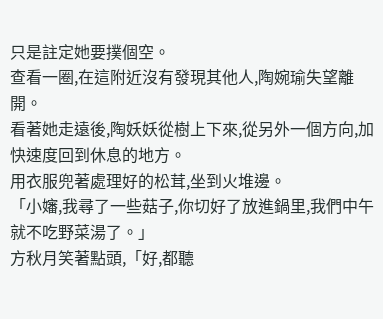只是註定她要撲個空。
查看一圈,在這附近沒有發現其他人,陶婉瑜失望離開。
看著她走遠後,陶妖妖從樹上下來,從另外一個方向,加快速度回到休息的地方。
用衣服兜著處理好的松茸,坐到火堆邊。
「小嬸,我尋了一些菇子,你切好了放進鍋里,我們中午就不吃野菜湯了。」
方秋月笑著點頭,「好,都聽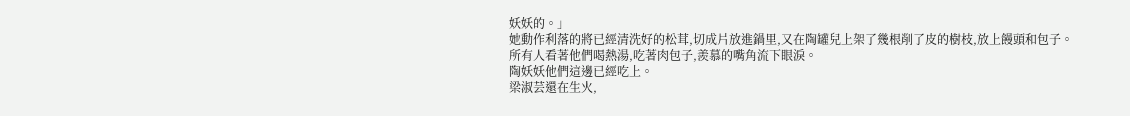妖妖的。」
她動作利落的將已經清洗好的松茸,切成片放進鍋里,又在陶罐兒上架了幾根削了皮的樹枝,放上饅頭和包子。
所有人看著他們喝熱湯,吃著肉包子,羨慕的嘴角流下眼淚。
陶妖妖他們這邊已經吃上。
梁淑芸還在生火,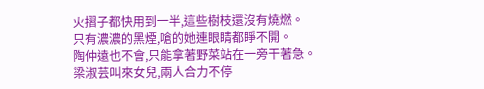火摺子都快用到一半,這些樹枝還沒有燒燃。
只有濃濃的黑煙,嗆的她連眼睛都睜不開。
陶仲遠也不會,只能拿著野菜站在一旁干著急。
梁淑芸叫來女兒,兩人合力不停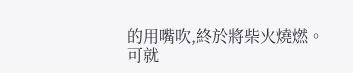的用嘴吹,終於將柴火燒燃。
可就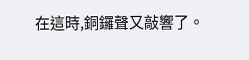在這時,銅鑼聲又敲響了。